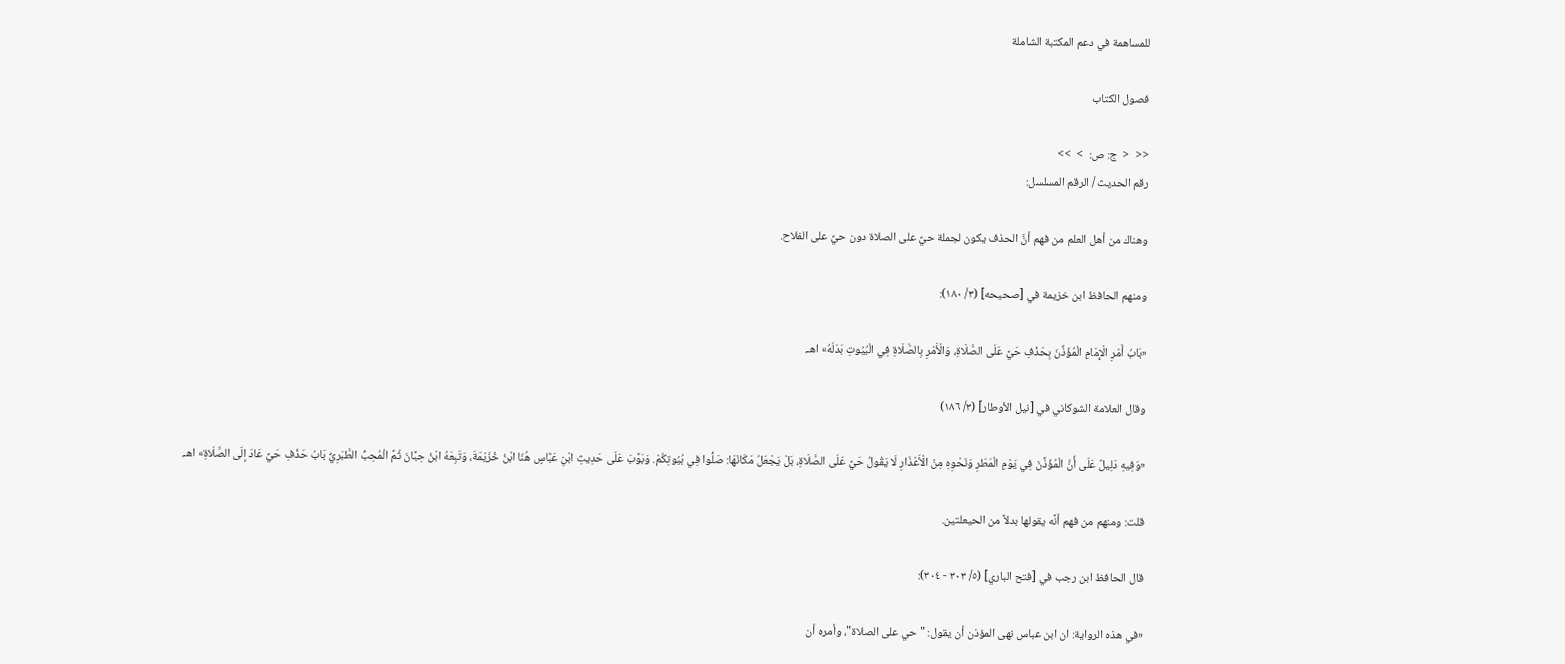للمساهمة في دعم المكتبة الشاملة

فصول الكتاب

<<  <  ج: ص:  >  >>
رقم الحديث / الرقم المسلسل:

وهناك من أهل العلم من فهم أنَّ الحذف يكون لجملة حيَّ على الصلاة دون حيَّ على الفلاح.

ومنهم الحافظ ابن خزيمة في [صحيحه] (٣/ ١٨٠):

«بَابُ أَمْرِ الْإِمَامِ الْمُؤَذِّنَ بِحَذْفِ حَيَّ عَلَى الصَّلَاةِ، وَالْأَمْرِ بِالصَّلَاةِ فِي الْبُيُوتِ بَدَلَهُ» اهـ.

وقال العلامة الشوكاني في [نيل الأوطار] (٣/ ١٨٦)

«وَفِيهِ دَلِيلٌ عَلَى أَنَّ الْمُؤَذِّنَ فِي يَوْمِ الْمَطَرِ وَنَحْوِهِ مِنْ الْأَعْذَارِ لَا يَقُولُ حَيَّ عَلَى الصَّلَاةِ، بَلْ يَجْعَلُ مَكَانَهَا: صَلُّوا فِي بُيُوتِكُمْ. وَبَوَّبَ عَلَى حَدِيثِ ابْنِ عَبَّاسٍ هُنَا ابْنُ خُزَيْمَةَ، وَتَبِعَهُ ابْنُ حِبَّانَ ثُمَّ الْمُحِبُّ الطَّبَرِيُّ بَابُ حَذْفِ حَيَّ عَادَ إلَى الصَّلَاةِ» اهـ.

قلت: ومنهم من فهم أنَّه يقولها بدلاً من الحيعلتين.

قال الحافظ ابن رجب في [فتح الباري] (٥/ ٣٠٣ - ٣٠٤):

«في هذه الرواية: ان ابن عباس نهى المؤذن أن يقول: "حي على الصلاة"، وأمره أن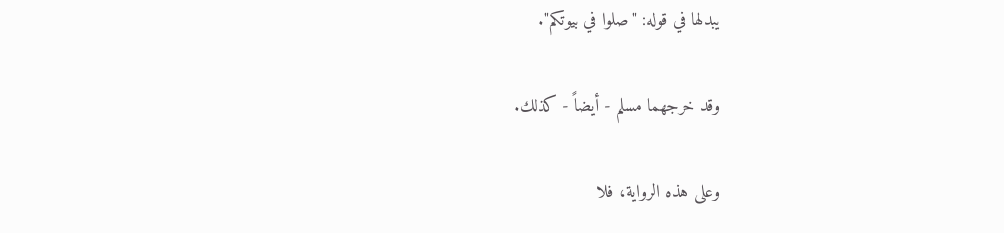يبدلها في قوله: "صلوا في بيوتكم".

وقد خرجهما مسلم - أيضاً - كذلك.

وعلى هذه الرواية، فلا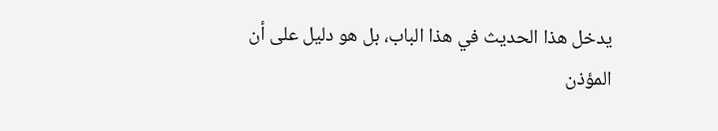يدخل هذا الحديث في هذا الباب، بل هو دليل على أن المؤذن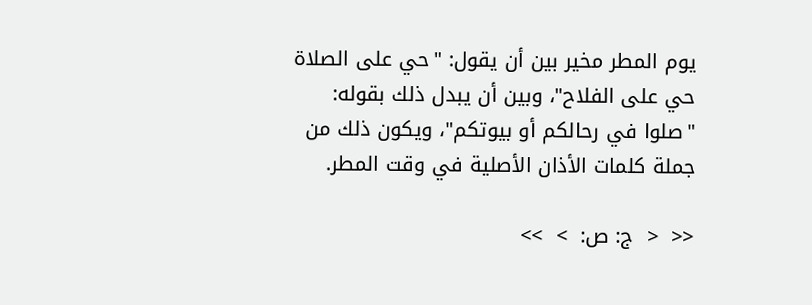يوم المطر مخير بين أن يقول: "حي على الصلاة حي على الفلاح"، وبين أن يبدل ذلك بقوله: "صلوا في رحالكم أو بيوتكم"، ويكون ذلك من جملة كلمات الأذان الأصلية في وقت المطر.

<<  <  ج: ص:  >  >>